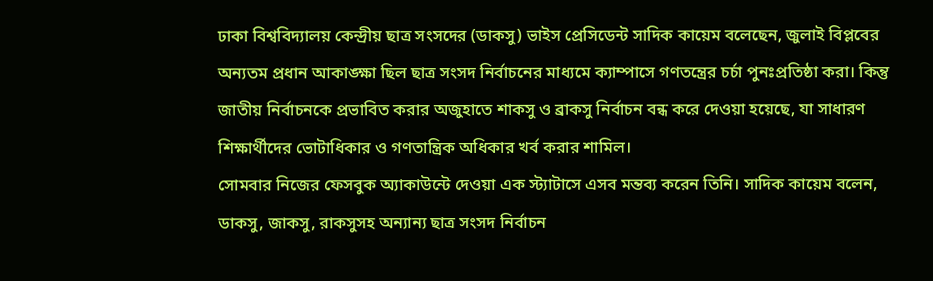ঢাকা বিশ্ববিদ্যালয় কেন্দ্রীয় ছাত্র সংসদের (ডাকসু) ভাইস প্রেসিডেন্ট সাদিক কায়েম বলেছেন, জুলাই বিপ্লবের অন্যতম প্রধান আকাঙ্ক্ষা ছিল ছাত্র সংসদ নির্বাচনের মাধ্যমে ক্যাম্পাসে গণতন্ত্রের চর্চা পুনঃপ্রতিষ্ঠা করা। কিন্তু জাতীয় নির্বাচনকে প্রভাবিত করার অজুহাতে শাকসু ও ব্রাকসু নির্বাচন বন্ধ করে দেওয়া হয়েছে, যা সাধারণ শিক্ষার্থীদের ভোটাধিকার ও গণতান্ত্রিক অধিকার খর্ব করার শামিল।
সোমবার নিজের ফেসবুক অ্যাকাউন্টে দেওয়া এক স্ট্যাটাসে এসব মন্তব্য করেন তিনি। সাদিক কায়েম বলেন, ডাকসু, জাকসু, রাকসুসহ অন্যান্য ছাত্র সংসদ নির্বাচন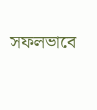সফলভাবে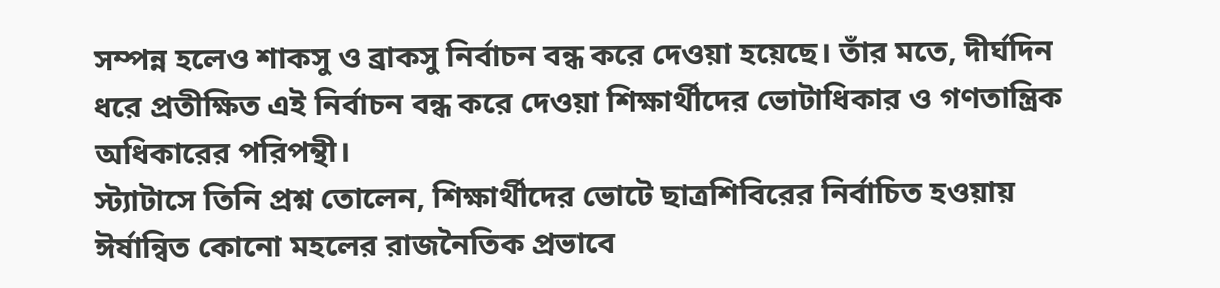সম্পন্ন হলেও শাকসু ও ব্রাকসু নির্বাচন বন্ধ করে দেওয়া হয়েছে। তাঁর মতে, দীর্ঘদিন ধরে প্রতীক্ষিত এই নির্বাচন বন্ধ করে দেওয়া শিক্ষার্থীদের ভোটাধিকার ও গণতান্ত্রিক অধিকারের পরিপন্থী।
স্ট্যাটাসে তিনি প্রশ্ন তোলেন, শিক্ষার্থীদের ভোটে ছাত্রশিবিরের নির্বাচিত হওয়ায় ঈর্ষান্বিত কোনো মহলের রাজনৈতিক প্রভাবে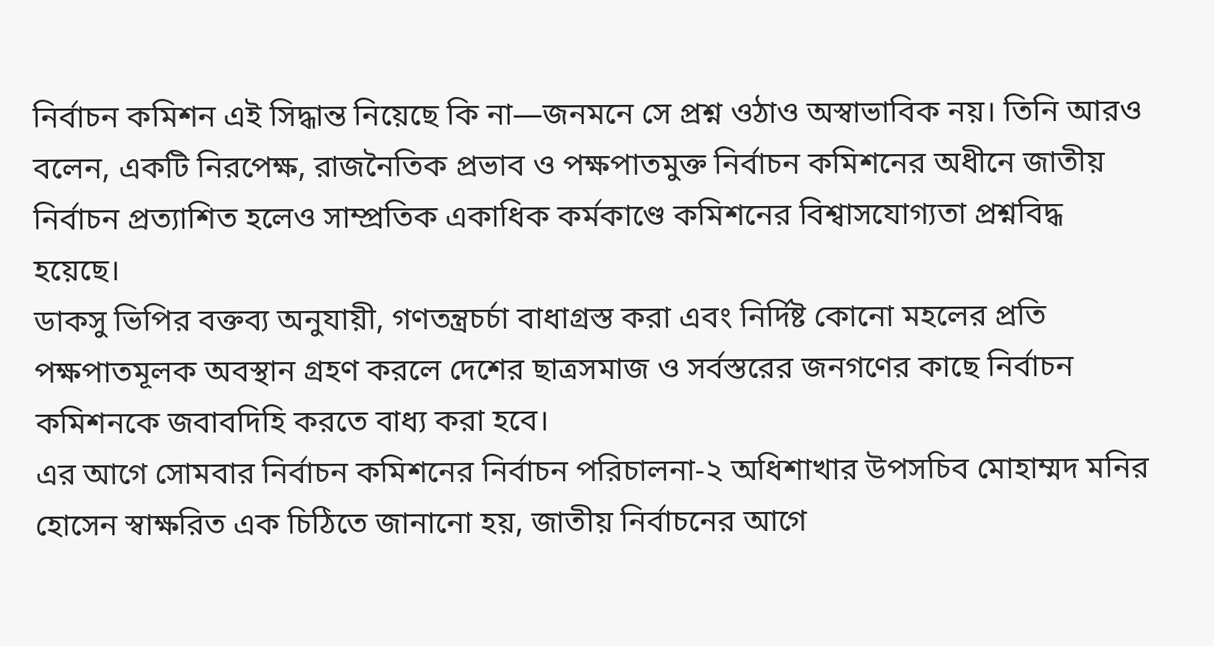নির্বাচন কমিশন এই সিদ্ধান্ত নিয়েছে কি না—জনমনে সে প্রশ্ন ওঠাও অস্বাভাবিক নয়। তিনি আরও বলেন, একটি নিরপেক্ষ, রাজনৈতিক প্রভাব ও পক্ষপাতমুক্ত নির্বাচন কমিশনের অধীনে জাতীয় নির্বাচন প্রত্যাশিত হলেও সাম্প্রতিক একাধিক কর্মকাণ্ডে কমিশনের বিশ্বাসযোগ্যতা প্রশ্নবিদ্ধ হয়েছে।
ডাকসু ভিপির বক্তব্য অনুযায়ী, গণতন্ত্রচর্চা বাধাগ্রস্ত করা এবং নির্দিষ্ট কোনো মহলের প্রতি পক্ষপাতমূলক অবস্থান গ্রহণ করলে দেশের ছাত্রসমাজ ও সর্বস্তরের জনগণের কাছে নির্বাচন কমিশনকে জবাবদিহি করতে বাধ্য করা হবে।
এর আগে সোমবার নির্বাচন কমিশনের নির্বাচন পরিচালনা-২ অধিশাখার উপসচিব মোহাম্মদ মনির হোসেন স্বাক্ষরিত এক চিঠিতে জানানো হয়, জাতীয় নির্বাচনের আগে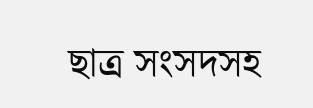ছাত্র সংসদসহ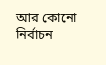আর কোনো নির্বাচন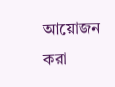আয়োজন করা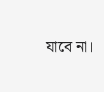যাবে না।